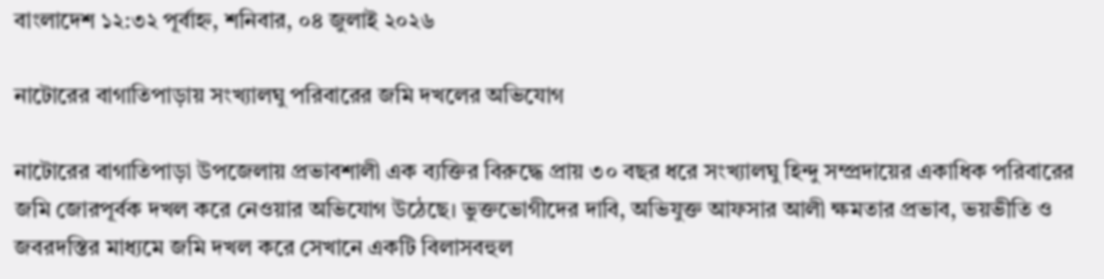বাংলাদেশ ১২:৩২ পূর্বাহ্ন, শনিবার, ০৪ জুলাই ২০২৬

নাটোরের বাগাতিপাড়ায় সংখ্যালঘু পরিবারের জমি দখলের অভিযোগ

নাটোরের বাগাতিপাড়া উপজেলায় প্রভাবশালী এক ব্যক্তির বিরুদ্ধে প্রায় ৩০ বছর ধরে সংখ্যালঘু হিন্দু সম্প্রদায়ের একাধিক পরিবারের জমি জোরপূর্বক দখল করে নেওয়ার অভিযোগ উঠেছে। ভুক্তভোগীদের দাবি, অভিযুক্ত আফসার আলী ক্ষমতার প্রভাব, ভয়ভীতি ও জবরদস্তির মাধ্যমে জমি দখল করে সেখানে একটি বিলাসবহুল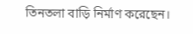তিনতলা বাড়ি নির্মাণ করেছেন।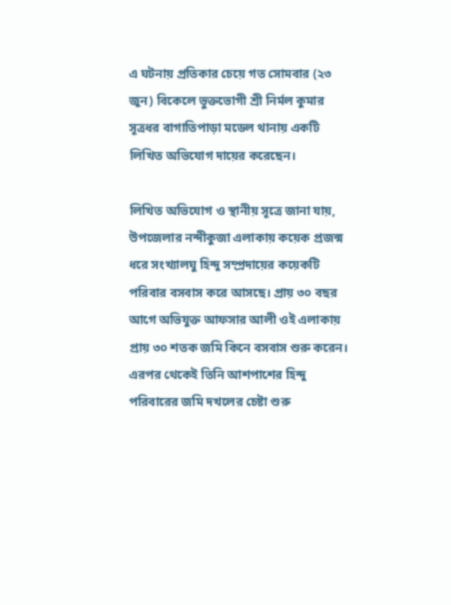এ ঘটনায় প্রতিকার চেয়ে গত সোমবার (২৩ জুন) বিকেলে ভুক্তভোগী শ্রী নির্মল কুমার সূত্রধর বাগাতিপাড়া মডেল থানায় একটি লিখিত অভিযোগ দায়ের করেছেন।

লিখিত অভিযোগ ও স্থানীয় সূত্রে জানা যায়, উপজেলার নন্দীকুজা এলাকায় কয়েক প্রজন্ম ধরে সংখ্যালঘু হিন্দু সম্প্রদায়ের কয়েকটি পরিবার বসবাস করে আসছে। প্রায় ৩০ বছর আগে অভিযুক্ত আফসার আলী ওই এলাকায় প্রায় ৩০ শতক জমি কিনে বসবাস শুরু করেন। এরপর থেকেই তিনি আশপাশের হিন্দু পরিবারের জমি দখলের চেষ্টা শুরু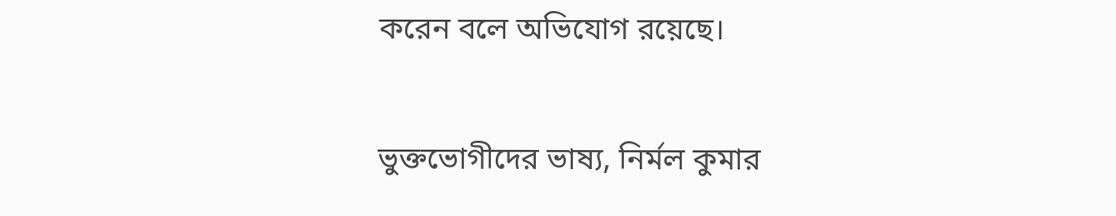করেন বলে অভিযোগ রয়েছে।

ভুক্তভোগীদের ভাষ্য, নির্মল কুমার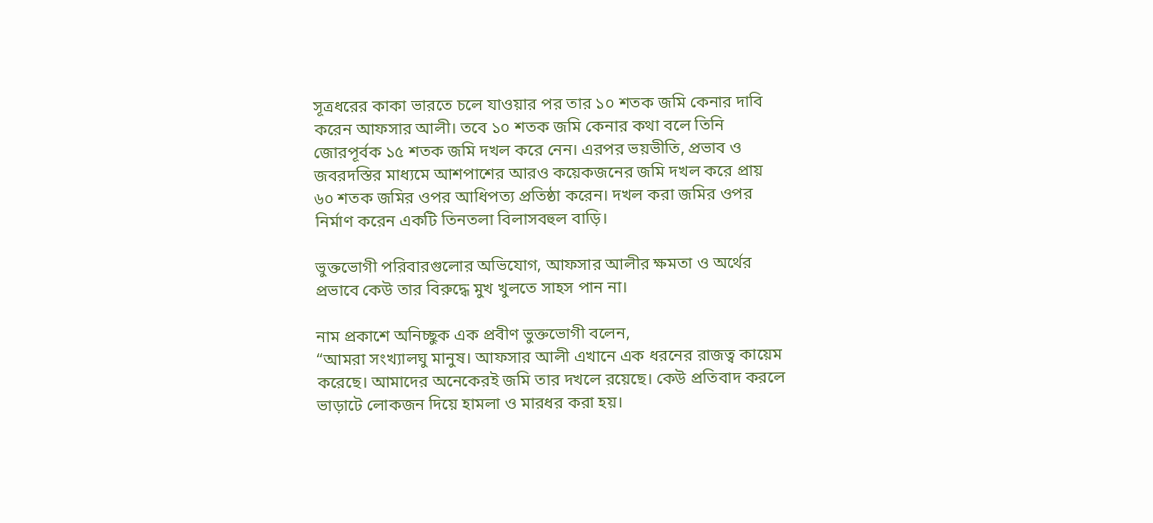সূত্রধরের কাকা ভারতে চলে যাওয়ার পর তার ১০ শতক জমি কেনার দাবি করেন আফসার আলী। তবে ১০ শতক জমি কেনার কথা বলে তিনি জোরপূর্বক ১৫ শতক জমি দখল করে নেন। এরপর ভয়ভীতি, প্রভাব ও জবরদস্তির মাধ্যমে আশপাশের আরও কয়েকজনের জমি দখল করে প্রায় ৬০ শতক জমির ওপর আধিপত্য প্রতিষ্ঠা করেন। দখল করা জমির ওপর নির্মাণ করেন একটি তিনতলা বিলাসবহুল বাড়ি।

ভুক্তভোগী পরিবারগুলোর অভিযোগ, আফসার আলীর ক্ষমতা ও অর্থের প্রভাবে কেউ তার বিরুদ্ধে মুখ খুলতে সাহস পান না।

নাম প্রকাশে অনিচ্ছুক এক প্রবীণ ভুক্তভোগী বলেন,
“আমরা সংখ্যালঘু মানুষ। আফসার আলী এখানে এক ধরনের রাজত্ব কায়েম করেছে। আমাদের অনেকেরই জমি তার দখলে রয়েছে। কেউ প্রতিবাদ করলে ভাড়াটে লোকজন দিয়ে হামলা ও মারধর করা হয়।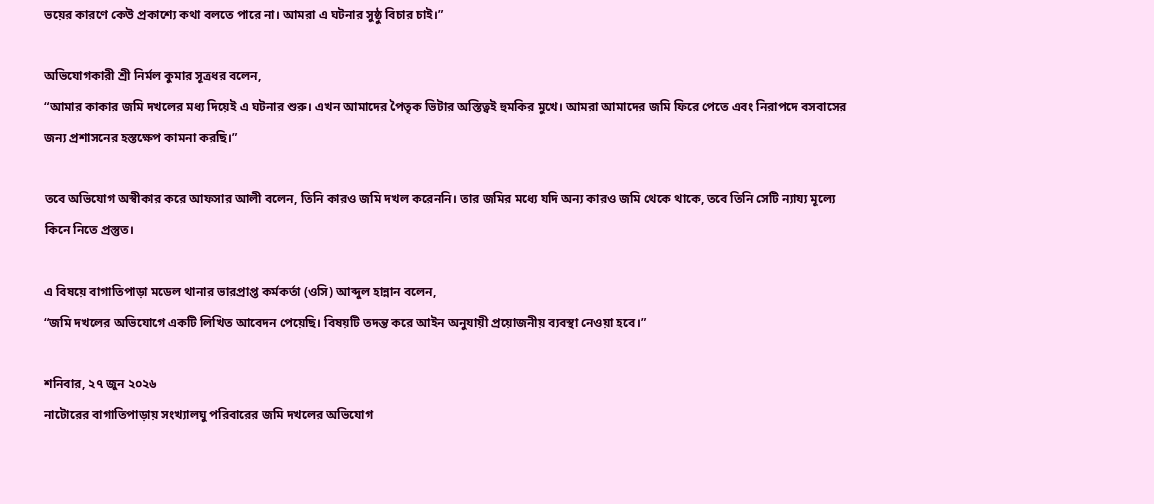ভয়ের কারণে কেউ প্রকাশ্যে কথা বলতে পারে না। আমরা এ ঘটনার সুষ্ঠু বিচার চাই।”

অভিযোগকারী শ্রী নির্মল কুমার সূত্রধর বলেন,
“আমার কাকার জমি দখলের মধ্য দিয়েই এ ঘটনার শুরু। এখন আমাদের পৈতৃক ভিটার অস্তিত্বই হুমকির মুখে। আমরা আমাদের জমি ফিরে পেতে এবং নিরাপদে বসবাসের জন্য প্রশাসনের হস্তক্ষেপ কামনা করছি।”

তবে অভিযোগ অস্বীকার করে আফসার আলী বলেন, তিনি কারও জমি দখল করেননি। তার জমির মধ্যে যদি অন্য কারও জমি থেকে থাকে, তবে তিনি সেটি ন্যায্য মূল্যে কিনে নিতে প্রস্তুত।

এ বিষয়ে বাগাতিপাড়া মডেল থানার ভারপ্রাপ্ত কর্মকর্তা (ওসি) আব্দুল হান্নান বলেন,
“জমি দখলের অভিযোগে একটি লিখিত আবেদন পেয়েছি। বিষয়টি তদন্ত করে আইন অনুযায়ী প্রয়োজনীয় ব্যবস্থা নেওয়া হবে।”

শনিবার, ২৭ জুন ২০২৬
নাটোরের বাগাতিপাড়ায় সংখ্যালঘু পরিবারের জমি দখলের অভিযোগ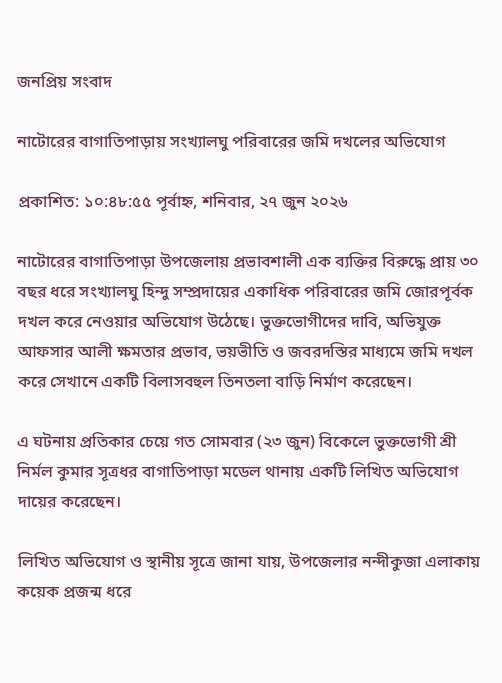জনপ্রিয় সংবাদ

নাটোরের বাগাতিপাড়ায় সংখ্যালঘু পরিবারের জমি দখলের অভিযোগ

প্রকাশিত: ১০:৪৮:৫৫ পূর্বাহ্ন, শনিবার, ২৭ জুন ২০২৬

নাটোরের বাগাতিপাড়া উপজেলায় প্রভাবশালী এক ব্যক্তির বিরুদ্ধে প্রায় ৩০ বছর ধরে সংখ্যালঘু হিন্দু সম্প্রদায়ের একাধিক পরিবারের জমি জোরপূর্বক দখল করে নেওয়ার অভিযোগ উঠেছে। ভুক্তভোগীদের দাবি, অভিযুক্ত আফসার আলী ক্ষমতার প্রভাব, ভয়ভীতি ও জবরদস্তির মাধ্যমে জমি দখল করে সেখানে একটি বিলাসবহুল তিনতলা বাড়ি নির্মাণ করেছেন।

এ ঘটনায় প্রতিকার চেয়ে গত সোমবার (২৩ জুন) বিকেলে ভুক্তভোগী শ্রী নির্মল কুমার সূত্রধর বাগাতিপাড়া মডেল থানায় একটি লিখিত অভিযোগ দায়ের করেছেন।

লিখিত অভিযোগ ও স্থানীয় সূত্রে জানা যায়, উপজেলার নন্দীকুজা এলাকায় কয়েক প্রজন্ম ধরে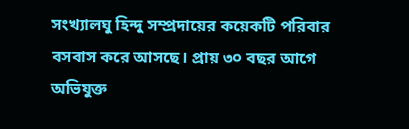সংখ্যালঘু হিন্দু সম্প্রদায়ের কয়েকটি পরিবার বসবাস করে আসছে। প্রায় ৩০ বছর আগে অভিযুক্ত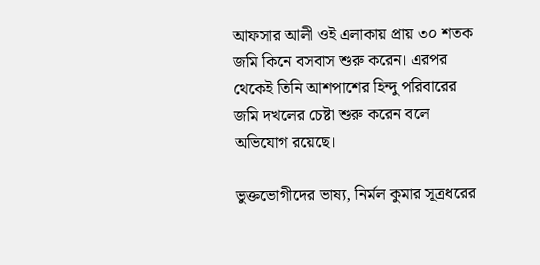আফসার আলী ওই এলাকায় প্রায় ৩০ শতক জমি কিনে বসবাস শুরু করেন। এরপর থেকেই তিনি আশপাশের হিন্দু পরিবারের জমি দখলের চেষ্টা শুরু করেন বলে অভিযোগ রয়েছে।

ভুক্তভোগীদের ভাষ্য, নির্মল কুমার সূত্রধরের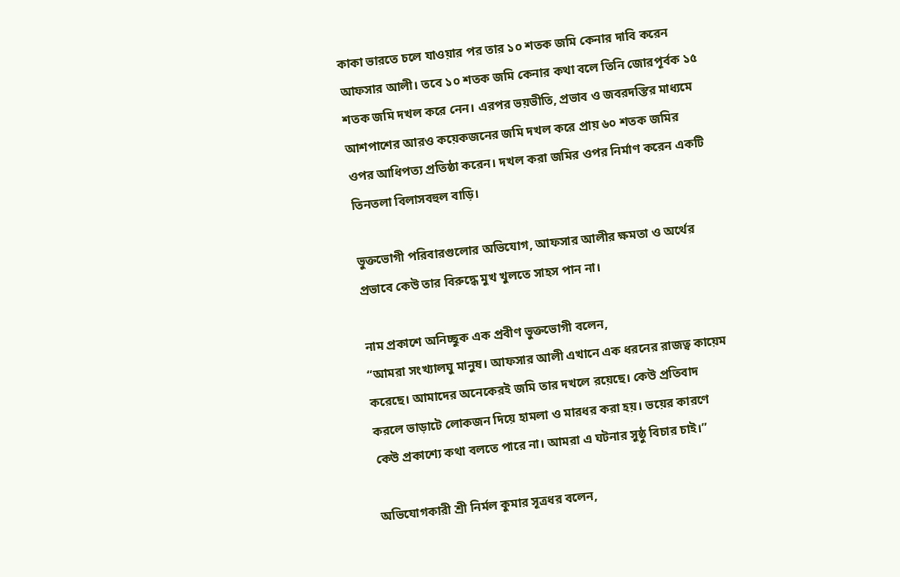কাকা ভারতে চলে যাওয়ার পর তার ১০ শতক জমি কেনার দাবি করেন আফসার আলী। তবে ১০ শতক জমি কেনার কথা বলে তিনি জোরপূর্বক ১৫ শতক জমি দখল করে নেন। এরপর ভয়ভীতি, প্রভাব ও জবরদস্তির মাধ্যমে আশপাশের আরও কয়েকজনের জমি দখল করে প্রায় ৬০ শতক জমির ওপর আধিপত্য প্রতিষ্ঠা করেন। দখল করা জমির ওপর নির্মাণ করেন একটি তিনতলা বিলাসবহুল বাড়ি।

ভুক্তভোগী পরিবারগুলোর অভিযোগ, আফসার আলীর ক্ষমতা ও অর্থের প্রভাবে কেউ তার বিরুদ্ধে মুখ খুলতে সাহস পান না।

নাম প্রকাশে অনিচ্ছুক এক প্রবীণ ভুক্তভোগী বলেন,
“আমরা সংখ্যালঘু মানুষ। আফসার আলী এখানে এক ধরনের রাজত্ব কায়েম করেছে। আমাদের অনেকেরই জমি তার দখলে রয়েছে। কেউ প্রতিবাদ করলে ভাড়াটে লোকজন দিয়ে হামলা ও মারধর করা হয়। ভয়ের কারণে কেউ প্রকাশ্যে কথা বলতে পারে না। আমরা এ ঘটনার সুষ্ঠু বিচার চাই।”

অভিযোগকারী শ্রী নির্মল কুমার সূত্রধর বলেন,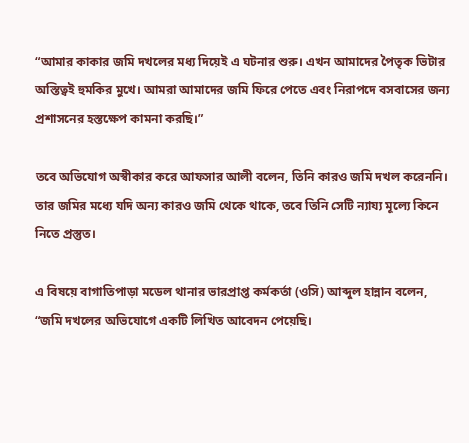“আমার কাকার জমি দখলের মধ্য দিয়েই এ ঘটনার শুরু। এখন আমাদের পৈতৃক ভিটার অস্তিত্বই হুমকির মুখে। আমরা আমাদের জমি ফিরে পেতে এবং নিরাপদে বসবাসের জন্য প্রশাসনের হস্তক্ষেপ কামনা করছি।”

তবে অভিযোগ অস্বীকার করে আফসার আলী বলেন, তিনি কারও জমি দখল করেননি। তার জমির মধ্যে যদি অন্য কারও জমি থেকে থাকে, তবে তিনি সেটি ন্যায্য মূল্যে কিনে নিতে প্রস্তুত।

এ বিষয়ে বাগাতিপাড়া মডেল থানার ভারপ্রাপ্ত কর্মকর্তা (ওসি) আব্দুল হান্নান বলেন,
“জমি দখলের অভিযোগে একটি লিখিত আবেদন পেয়েছি।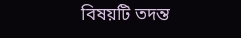বিষয়টি তদন্ত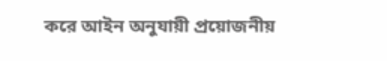করে আইন অনুযায়ী প্রয়োজনীয়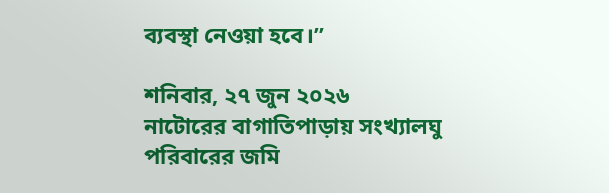ব্যবস্থা নেওয়া হবে।”

শনিবার, ২৭ জুন ২০২৬
নাটোরের বাগাতিপাড়ায় সংখ্যালঘু পরিবারের জমি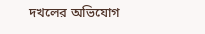দখলের অভিযোগ